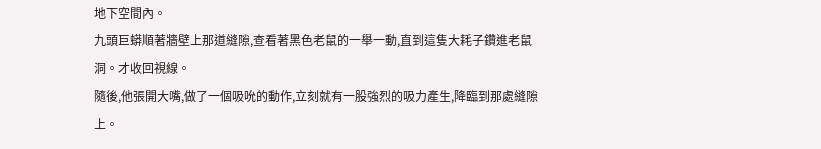地下空間內。
九頭巨蟒順著牆壁上那道縫隙,查看著黑色老鼠的一舉一動,直到這隻大耗子鑽進老鼠洞。才收回視線。
隨後,他張開大嘴,做了一個吸吮的動作,立刻就有一股強烈的吸力產生,降臨到那處縫隙上。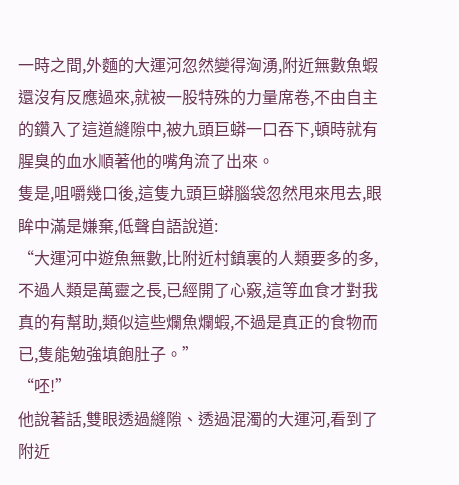一時之間,外麵的大運河忽然變得洶湧,附近無數魚蝦還沒有反應過來,就被一股特殊的力量席卷,不由自主的鑽入了這道縫隙中,被九頭巨蟒一口吞下,頓時就有腥臭的血水順著他的嘴角流了出來。
隻是,咀嚼幾口後,這隻九頭巨蟒腦袋忽然甩來甩去,眼眸中滿是嫌棄,低聲自語說道:
“大運河中遊魚無數,比附近村鎮裏的人類要多的多,不過人類是萬靈之長,已經開了心竅,這等血食才對我真的有幫助,類似這些爛魚爛蝦,不過是真正的食物而已,隻能勉強填飽肚子。”
“呸!”
他說著話,雙眼透過縫隙、透過混濁的大運河,看到了附近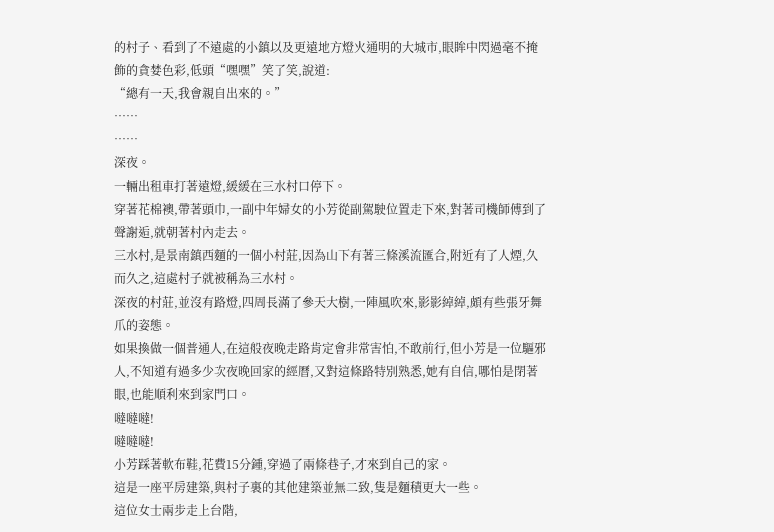的村子、看到了不遠處的小鎮以及更遠地方燈火通明的大城市,眼眸中閃過毫不掩飾的貪婪色彩,低頭“嘿嘿”笑了笑,說道:
“總有一天,我會親自出來的。”
……
……
深夜。
一輛出租車打著遠燈,緩緩在三水村口停下。
穿著花棉襖,帶著頭巾,一副中年婦女的小芳從副駕駛位置走下來,對著司機師傅到了聲謝逅,就朝著村內走去。
三水村,是景南鎮西麵的一個小村莊,因為山下有著三條溪流匯合,附近有了人煙,久而久之,這處村子就被稱為三水村。
深夜的村莊,並沒有路燈,四周長滿了參天大樹,一陣風吹來,影影綽綽,頗有些張牙舞爪的姿態。
如果換做一個普通人,在這般夜晚走路肯定會非常害怕,不敢前行,但小芳是一位驅邪人,不知道有過多少次夜晚回家的經曆,又對這條路特別熟悉,她有自信,哪怕是閉著眼,也能順利來到家門口。
噠噠噠!
噠噠噠!
小芳踩著軟布鞋,花費15分鍾,穿過了兩條巷子,才來到自己的家。
這是一座平房建築,與村子裏的其他建築並無二致,隻是麵積更大一些。
這位女士兩步走上台階,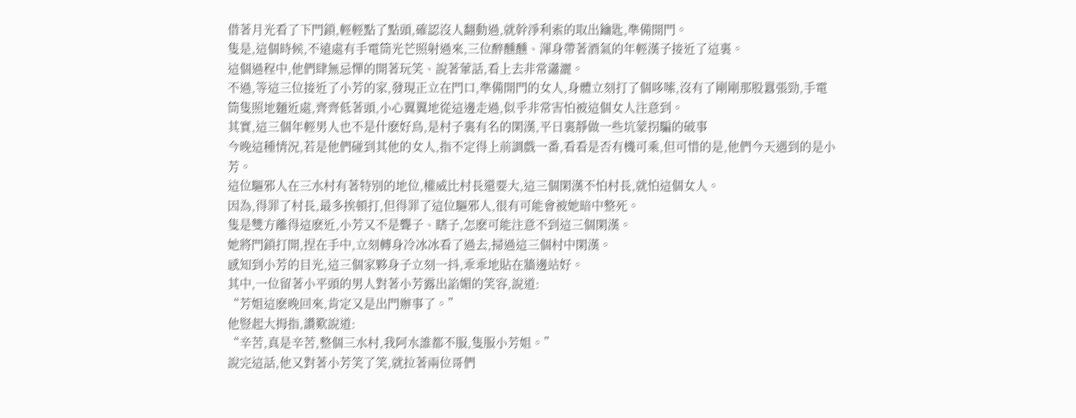借著月光看了下門鎖,輕輕點了點頭,確認沒人翻動過,就幹淨利索的取出鑰匙,準備開門。
隻是,這個時候,不遠處有手電筒光芒照射過來,三位醉醺醺、渾身帶著酒氣的年輕漢子接近了這裏。
這個過程中,他們肆無忌憚的開著玩笑、說著葷話,看上去非常瀟灑。
不過,等這三位接近了小芳的家,發現正立在門口,準備開門的女人,身體立刻打了個哆嗦,沒有了剛剛那股囂張勁,手電筒隻照地麵近處,齊齊低著頭,小心翼翼地從這邊走過,似乎非常害怕被這個女人注意到。
其實,這三個年輕男人也不是什麽好鳥,是村子裏有名的閑漢,平日裏靜做一些坑蒙拐騙的破事
今晚這種情況,若是他們碰到其他的女人,指不定得上前調戲一番,看看是否有機可乘,但可惜的是,他們今天遇到的是小芳。
這位驅邪人在三水村有著特別的地位,權威比村長還要大,這三個閑漢不怕村長,就怕這個女人。
因為,得罪了村長,最多挨頓打,但得罪了這位驅邪人,很有可能會被她暗中整死。
隻是雙方離得這麽近,小芳又不是聾子、瞎子,怎麽可能注意不到這三個閑漢。
她將門鎖打開,捏在手中,立刻轉身冷冰冰看了過去,掃過這三個村中閑漢。
感知到小芳的目光,這三個家夥身子立刻一抖,乖乖地貼在牆邊站好。
其中,一位留著小平頭的男人對著小芳露出諂媚的笑容,說道:
“芳姐這麽晚回來,肯定又是出門辦事了。”
他豎起大拇指,讚歎說道:
“辛苦,真是辛苦,整個三水村,我阿水誰都不服,隻服小芳姐。”
說完這話,他又對著小芳笑了笑,就拉著兩位哥們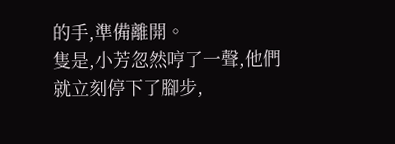的手,準備離開。
隻是,小芳忽然哼了一聲,他們就立刻停下了腳步,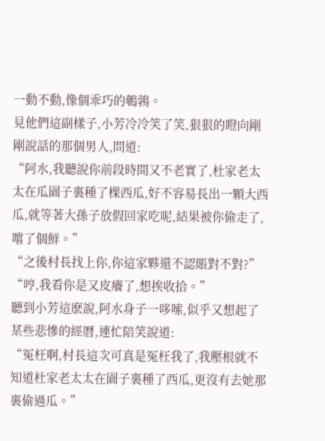一動不動,像個乖巧的鵪鶉。
見他們這副樣子,小芳冷冷笑了笑,狠狠的瞪向剛剛說話的那個男人,問道:
“阿水,我聽說你前段時間又不老實了,杜家老太太在瓜園子裏種了棵西瓜,好不容易長出一顆大西瓜,就等著大孫子放假回家吃呢,結果被你偷走了,嚐了個鮮。”
“之後村長找上你,你這家夥還不認賬對不對?”
“哼,我看你是又皮癢了,想挨收拾。”
聽到小芳這麽說,阿水身子一哆嗦,似乎又想起了某些悲慘的經曆,連忙陪笑說道:
“冤枉啊,村長這次可真是冤枉我了,我壓根就不知道杜家老太太在園子裏種了西瓜,更沒有去她那裏偷過瓜。”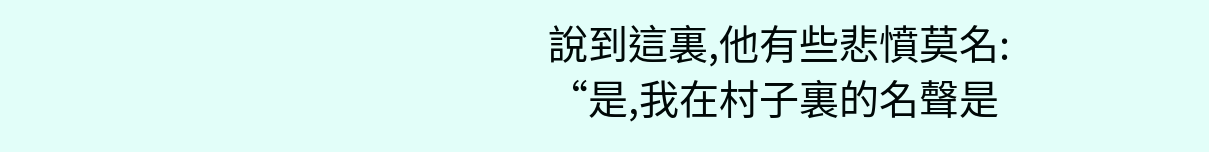說到這裏,他有些悲憤莫名:
“是,我在村子裏的名聲是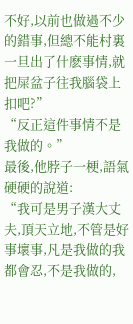不好,以前也做過不少的錯事,但總不能村裏一旦出了什麽事情,就把屎盆子往我腦袋上扣吧?”
“反正這件事情不是我做的。”
最後,他脖子一梗,語氣硬硬的說道:
“我可是男子漢大丈夫,頂天立地,不管是好事壞事,凡是我做的我都會忍,不是我做的,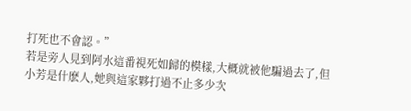打死也不會認。”
若是旁人見到阿水這番視死如歸的模樣,大概就被他騙過去了,但小芳是什麽人,她與這家夥打過不止多少次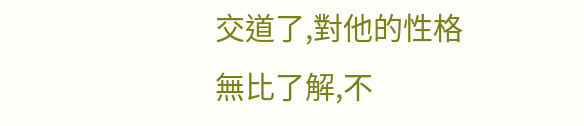交道了,對他的性格無比了解,不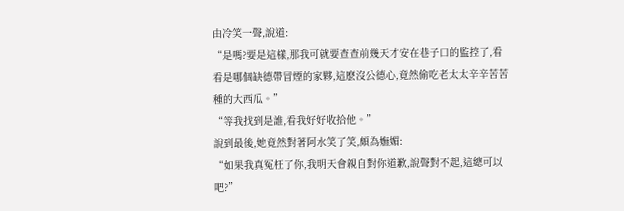由冷笑一聲,說道:
“是嗎?要是這樣,那我可就要查查前幾天才安在巷子口的監控了,看看是哪個缺德帶冒煙的家夥,這麽沒公德心,竟然偷吃老太太辛辛苦苦種的大西瓜。”
“等我找到是誰,看我好好收拾他。”
說到最後,她竟然對著阿水笑了笑,頗為嫵媚:
“如果我真冤枉了你,我明天會親自對你道歉,說聲對不起,這總可以吧?”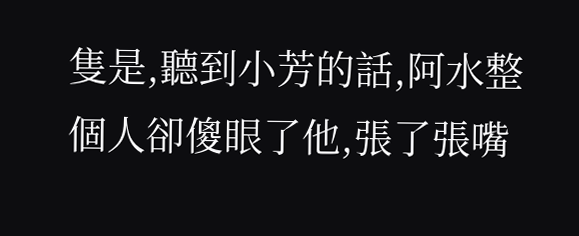隻是,聽到小芳的話,阿水整個人卻傻眼了他,張了張嘴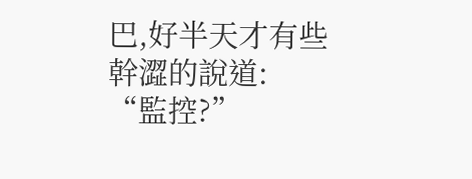巴,好半天才有些幹澀的說道:
“監控?”